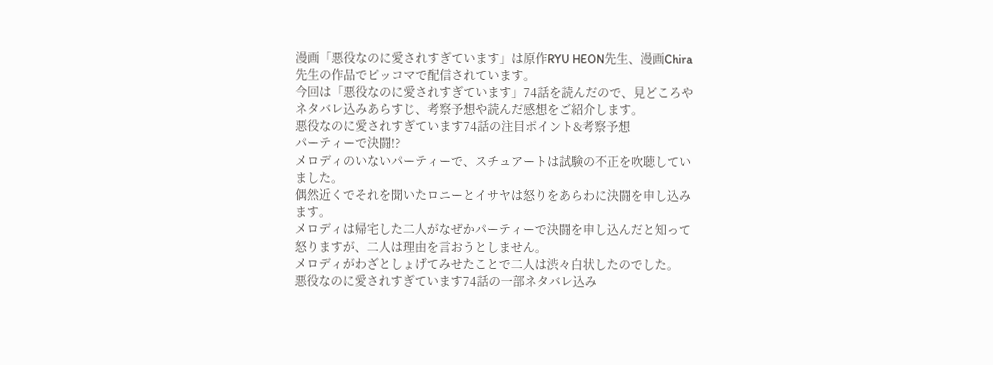漫画「悪役なのに愛されすぎています」は原作RYU HEON先生、漫画Chira先生の作品でピッコマで配信されています。
今回は「悪役なのに愛されすぎています」74話を読んだので、見どころやネタバレ込みあらすじ、考察予想や読んだ感想をご紹介します。
悪役なのに愛されすぎています74話の注目ポイント&考察予想
パーティーで決闘!?
メロディのいないパーティーで、スチュアートは試験の不正を吹聴していました。
偶然近くでそれを聞いたロニーとイサヤは怒りをあらわに決闘を申し込みます。
メロディは帰宅した二人がなぜかパーティーで決闘を申し込んだと知って怒りますが、二人は理由を言おうとしません。
メロディがわざとしょげてみせたことで二人は渋々白状したのでした。
悪役なのに愛されすぎています74話の一部ネタバレ込み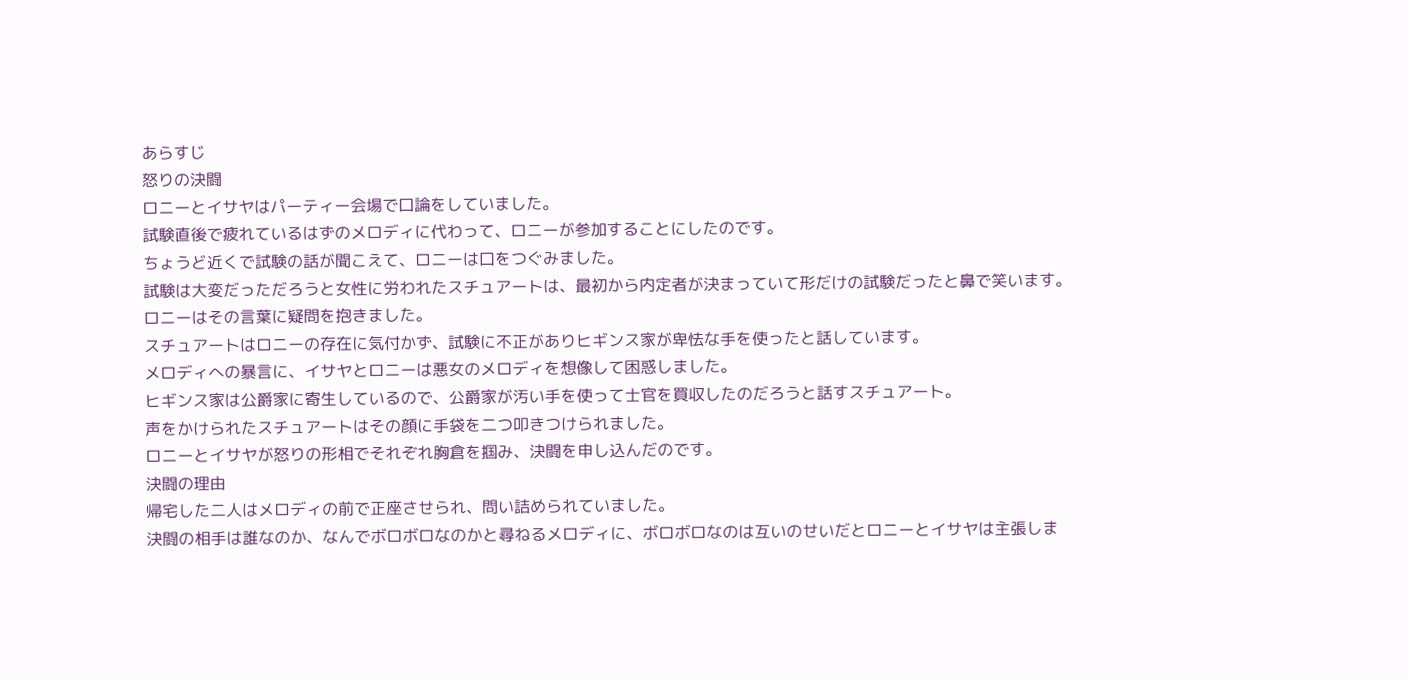あらすじ
怒りの決闘
ロニーとイサヤはパーティー会場で口論をしていました。
試験直後で疲れているはずのメロディに代わって、ロニーが参加することにしたのです。
ちょうど近くで試験の話が聞こえて、ロニーは口をつぐみました。
試験は大変だっただろうと女性に労われたスチュアートは、最初から内定者が決まっていて形だけの試験だったと鼻で笑います。
ロニーはその言葉に疑問を抱きました。
スチュアートはロニーの存在に気付かず、試験に不正がありヒギンス家が卑怯な手を使ったと話しています。
メロディへの暴言に、イサヤとロニーは悪女のメロディを想像して困惑しました。
ヒギンス家は公爵家に寄生しているので、公爵家が汚い手を使って士官を買収したのだろうと話すスチュアート。
声をかけられたスチュアートはその顔に手袋を二つ叩きつけられました。
ロニーとイサヤが怒りの形相でそれぞれ胸倉を掴み、決闘を申し込んだのです。
決闘の理由
帰宅した二人はメロディの前で正座させられ、問い詰められていました。
決闘の相手は誰なのか、なんでボロボロなのかと尋ねるメロディに、ボロボロなのは互いのせいだとロニーとイサヤは主張しま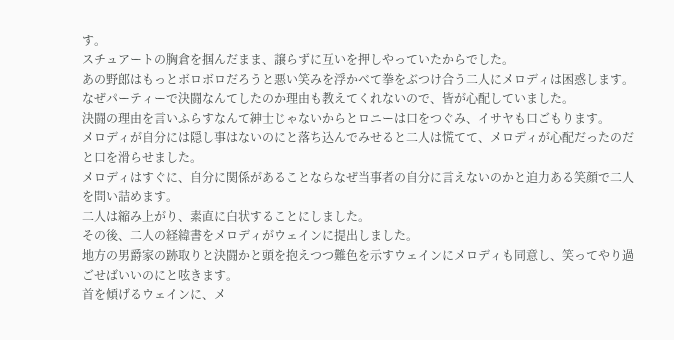す。
スチュアートの胸倉を掴んだまま、譲らずに互いを押しやっていたからでした。
あの野郎はもっとボロボロだろうと悪い笑みを浮かべて拳をぶつけ合う二人にメロディは困惑します。
なぜパーティーで決闘なんてしたのか理由も教えてくれないので、皆が心配していました。
決闘の理由を言いふらすなんて紳士じゃないからとロニーは口をつぐみ、イサヤも口ごもります。
メロディが自分には隠し事はないのにと落ち込んでみせると二人は慌てて、メロディが心配だったのだと口を滑らせました。
メロディはすぐに、自分に関係があることならなぜ当事者の自分に言えないのかと迫力ある笑顔で二人を問い詰めます。
二人は縮み上がり、素直に白状することにしました。
その後、二人の経緯書をメロディがウェインに提出しました。
地方の男爵家の跡取りと決闘かと頭を抱えつつ難色を示すウェインにメロディも同意し、笑ってやり過ごせばいいのにと呟きます。
首を傾げるウェインに、メ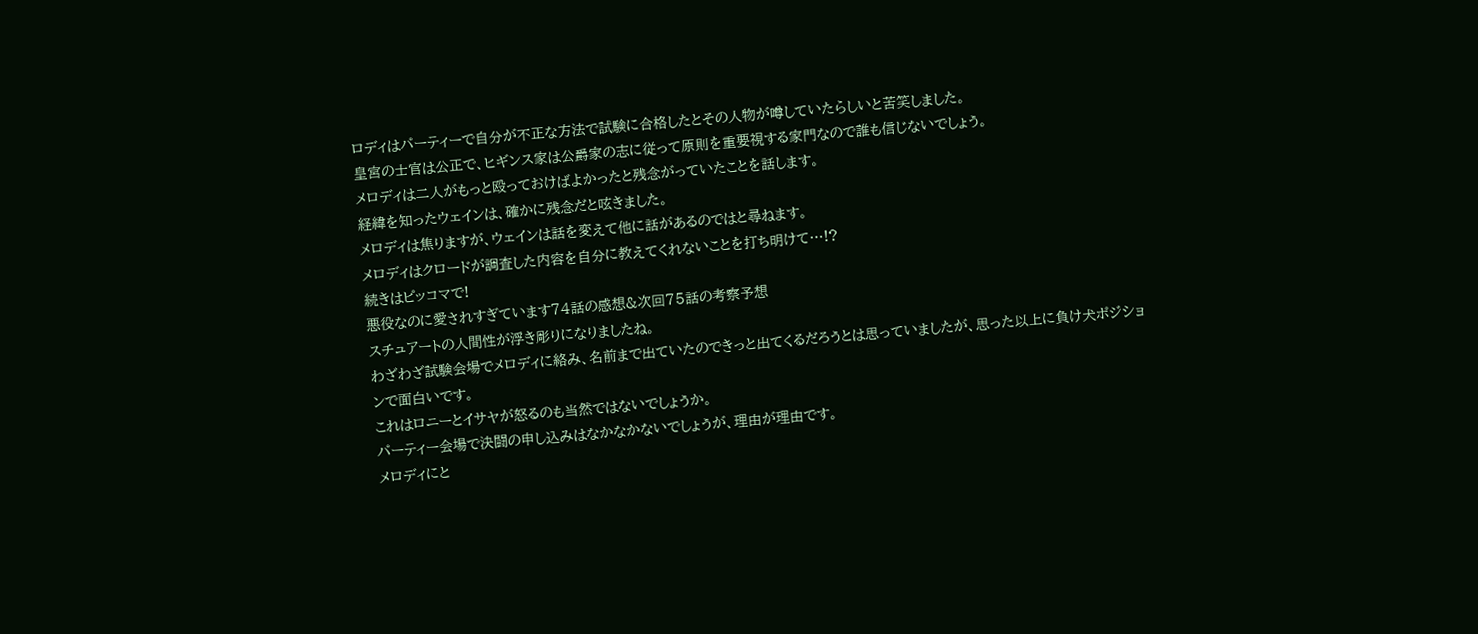ロディはパーティーで自分が不正な方法で試験に合格したとその人物が噂していたらしいと苦笑しました。
皇宮の士官は公正で、ヒギンス家は公爵家の志に従って原則を重要視する家門なので誰も信じないでしょう。
メロディは二人がもっと殴っておけばよかったと残念がっていたことを話します。
経緯を知ったウェインは、確かに残念だと呟きました。
メロディは焦りますが、ウェインは話を変えて他に話があるのではと尋ねます。
メロディはクロードが調査した内容を自分に教えてくれないことを打ち明けて…!?
続きはピッコマで!
悪役なのに愛されすぎています74話の感想&次回75話の考察予想
スチュアートの人間性が浮き彫りになりましたね。
わざわざ試験会場でメロディに絡み、名前まで出ていたのできっと出てくるだろうとは思っていましたが、思った以上に負け犬ポジションで面白いです。
これはロニーとイサヤが怒るのも当然ではないでしょうか。
パーティー会場で決闘の申し込みはなかなかないでしょうが、理由が理由です。
メロディにと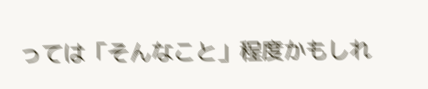っては「そんなこと」程度かもしれ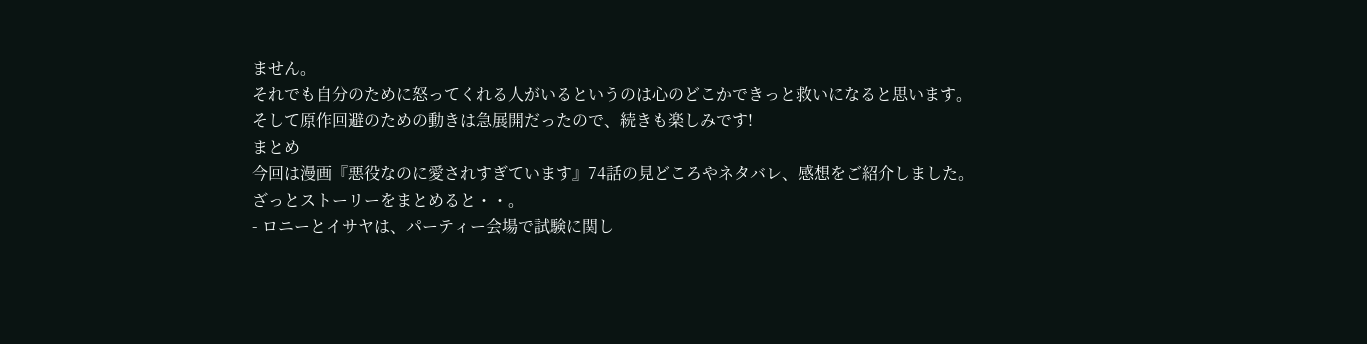ません。
それでも自分のために怒ってくれる人がいるというのは心のどこかできっと救いになると思います。
そして原作回避のための動きは急展開だったので、続きも楽しみです!
まとめ
今回は漫画『悪役なのに愛されすぎています』74話の見どころやネタバレ、感想をご紹介しました。
ざっとストーリーをまとめると・・。
- ロニーとイサヤは、パーティー会場で試験に関し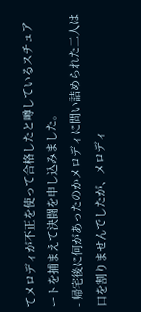てメロディが不正を使って合格したと噂しているスチュアートを捕まえて決闘を申し込みました。
- 帰宅後に何があったのかメロディに問い詰められた二人は口を割りませんでしたが、メロディ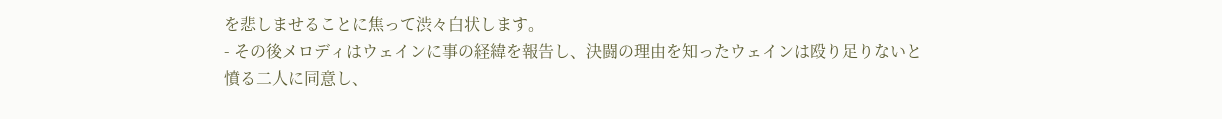を悲しませることに焦って渋々白状します。
- その後メロディはウェインに事の経緯を報告し、決闘の理由を知ったウェインは殴り足りないと憤る二人に同意し、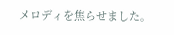メロディを焦らせました。